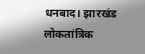धनबाद। झारखंड लोकतांत्रिक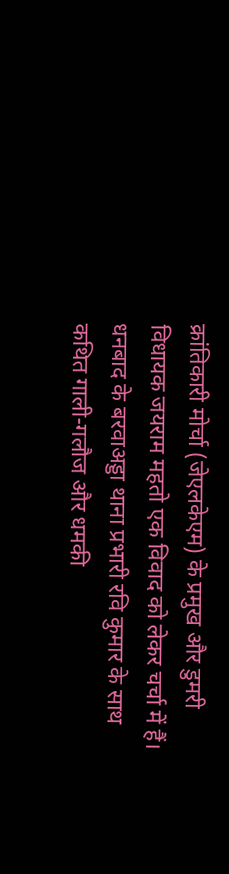क्रांतिकारी मोर्चा (जेएलकेएम) के प्रमुख और डुमरी विधायक जयराम महतो एक विवाद को लेकर चर्चा में हैं। धनबाद के बरवाअड्डा थाना प्रभारी रवि कुमार के साथ कथित गाली-गलौज और धमकी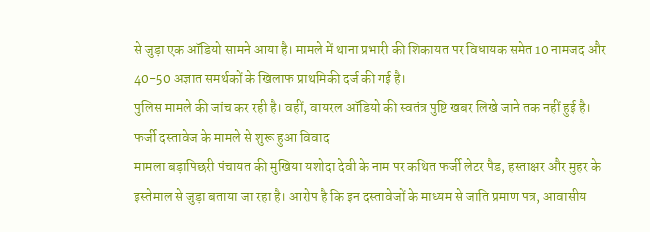से जुड़ा एक ऑडियो सामने आया है। मामले में थाना प्रभारी की शिकायत पर विधायक समेत 10 नामजद और 40-50 अज्ञात समर्थकों के खिलाफ प्राथमिकी दर्ज की गई है।
पुलिस मामले की जांच कर रही है। वहीं, वायरल ऑडियो की स्वतंत्र पुष्टि खबर लिखे जाने तक नहीं हुई है।
फर्जी दस्तावेज के मामले से शुरू हुआ विवाद
मामला बड़ापिछरी पंचायत की मुखिया यशोदा देवी के नाम पर कथित फर्जी लेटर पैड, हस्ताक्षर और मुहर के इस्तेमाल से जुड़ा बताया जा रहा है। आरोप है कि इन दस्तावेजों के माध्यम से जाति प्रमाण पत्र, आवासीय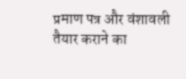प्रमाण पत्र और वंशावली तैयार कराने का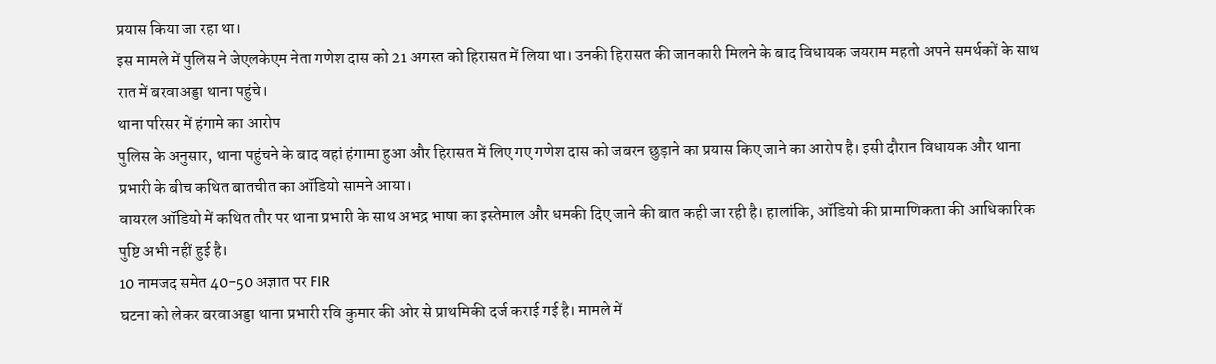प्रयास किया जा रहा था।
इस मामले में पुलिस ने जेएलकेएम नेता गणेश दास को 21 अगस्त को हिरासत में लिया था। उनकी हिरासत की जानकारी मिलने के बाद विधायक जयराम महतो अपने समर्थकों के साथ रात में बरवाअड्डा थाना पहुंचे।
थाना परिसर में हंगामे का आरोप
पुलिस के अनुसार, थाना पहुंचने के बाद वहां हंगामा हुआ और हिरासत में लिए गए गणेश दास को जबरन छुड़ाने का प्रयास किए जाने का आरोप है। इसी दौरान विधायक और थाना प्रभारी के बीच कथित बातचीत का ऑडियो सामने आया।
वायरल ऑडियो में कथित तौर पर थाना प्रभारी के साथ अभद्र भाषा का इस्तेमाल और धमकी दिए जाने की बात कही जा रही है। हालांकि, ऑडियो की प्रामाणिकता की आधिकारिक पुष्टि अभी नहीं हुई है।
10 नामजद समेत 40-50 अज्ञात पर FIR
घटना को लेकर बरवाअड्डा थाना प्रभारी रवि कुमार की ओर से प्राथमिकी दर्ज कराई गई है। मामले में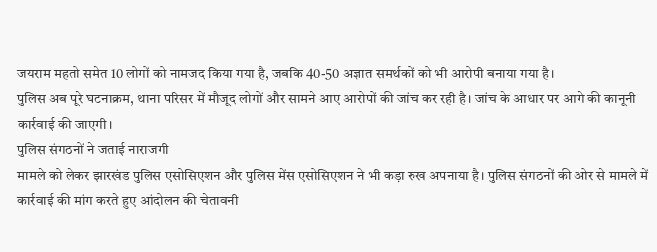जयराम महतो समेत 10 लोगों को नामजद किया गया है, जबकि 40-50 अज्ञात समर्थकों को भी आरोपी बनाया गया है।
पुलिस अब पूरे घटनाक्रम, थाना परिसर में मौजूद लोगों और सामने आए आरोपों की जांच कर रही है। जांच के आधार पर आगे की कानूनी कार्रवाई की जाएगी।
पुलिस संगठनों ने जताई नाराजगी
मामले को लेकर झारखंड पुलिस एसोसिएशन और पुलिस मेंस एसोसिएशन ने भी कड़ा रुख अपनाया है। पुलिस संगठनों की ओर से मामले में कार्रवाई की मांग करते हुए आंदोलन की चेतावनी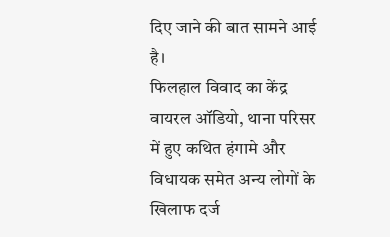दिए जाने की बात सामने आई है।
फिलहाल विवाद का केंद्र वायरल ऑडियो, थाना परिसर में हुए कथित हंगामे और विधायक समेत अन्य लोगों के खिलाफ दर्ज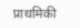प्राथमिकी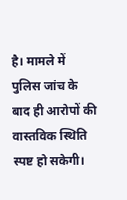है। मामले में पुलिस जांच के बाद ही आरोपों की वास्तविक स्थिति स्पष्ट हो सकेगी।